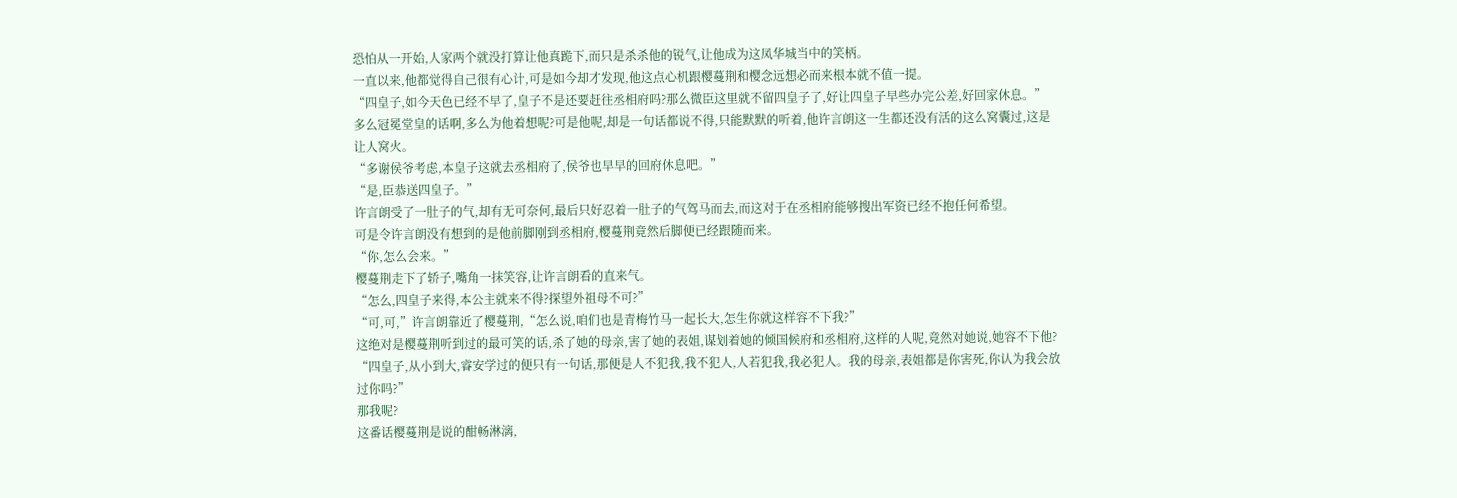恐怕从一开始,人家两个就没打算让他真跪下,而只是杀杀他的锐气,让他成为这凤华城当中的笑柄。
一直以来,他都觉得自己很有心计,可是如今却才发现,他这点心机跟樱蔓荆和樱念远想必而来根本就不值一提。
“四皇子,如今天色已经不早了,皇子不是还要赶往丞相府吗?那么微臣这里就不留四皇子了,好让四皇子早些办完公差,好回家休息。”
多么冠冕堂皇的话啊,多么为他着想呢?可是他呢,却是一句话都说不得,只能默默的听着,他许言朗这一生都还没有活的这么窝囊过,这是让人窝火。
“多谢侯爷考虑,本皇子这就去丞相府了,侯爷也早早的回府休息吧。”
“是,臣恭送四皇子。”
许言朗受了一肚子的气,却有无可奈何,最后只好忍着一肚子的气驾马而去,而这对于在丞相府能够搜出军资已经不抱任何希望。
可是令许言朗没有想到的是他前脚刚到丞相府,樱蔓荆竟然后脚便已经跟随而来。
“你,怎么会来。”
樱蔓荆走下了轿子,嘴角一抹笑容,让许言朗看的直来气。
“怎么,四皇子来得,本公主就来不得?探望外祖母不可?”
“可,可,”许言朗靠近了樱蔓荆,“怎么说,咱们也是青梅竹马一起长大,怎生你就这样容不下我?”
这绝对是樱蔓荆听到过的最可笑的话,杀了她的母亲,害了她的表姐,谋划着她的倾国候府和丞相府,这样的人呢,竟然对她说,她容不下他?
“四皇子,从小到大,睿安学过的便只有一句话,那便是人不犯我,我不犯人,人若犯我,我必犯人。我的母亲,表姐都是你害死,你认为我会放过你吗?”
那我呢?
这番话樱蔓荆是说的酣畅淋漓,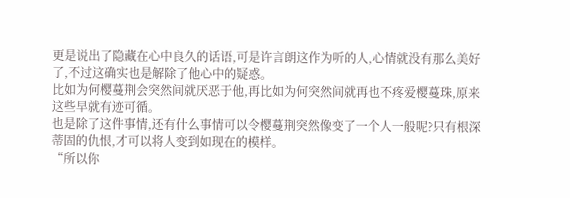更是说出了隐藏在心中良久的话语,可是许言朗这作为听的人,心情就没有那么美好了,不过这确实也是解除了他心中的疑惑。
比如为何樱蔓荆会突然间就厌恶于他,再比如为何突然间就再也不疼爱樱蔓珠,原来这些早就有迹可循。
也是除了这件事情,还有什么事情可以令樱蔓荆突然像变了一个人一般呢?只有根深蒂固的仇恨,才可以将人变到如现在的模样。
“所以你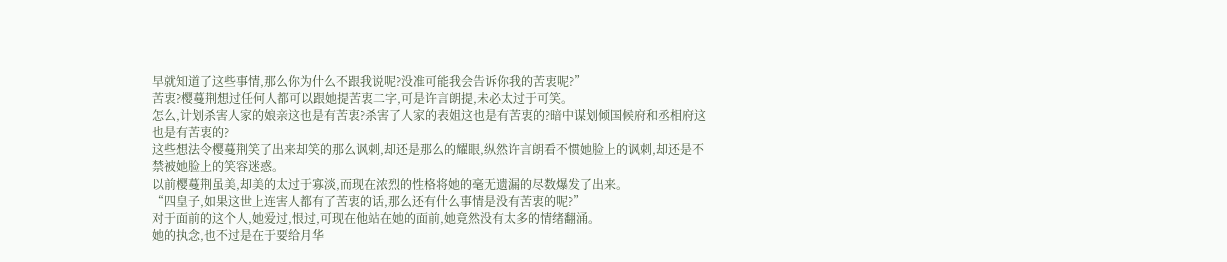早就知道了这些事情,那么你为什么不跟我说呢?没准可能我会告诉你我的苦衷呢?”
苦衷?樱蔓荆想过任何人都可以跟她提苦衷二字,可是许言朗提,未必太过于可笑。
怎么,计划杀害人家的娘亲这也是有苦衷?杀害了人家的表姐这也是有苦衷的?暗中谋划倾国候府和丞相府这也是有苦衷的?
这些想法令樱蔓荆笑了出来却笑的那么讽刺,却还是那么的耀眼,纵然许言朗看不惯她脸上的讽刺,却还是不禁被她脸上的笑容迷惑。
以前樱蔓荆虽美,却美的太过于寡淡,而现在浓烈的性格将她的毫无遗漏的尽数爆发了出来。
“四皇子,如果这世上连害人都有了苦衷的话,那么还有什么事情是没有苦衷的呢?”
对于面前的这个人,她爱过,恨过,可现在他站在她的面前,她竟然没有太多的情绪翻涌。
她的执念,也不过是在于要给月华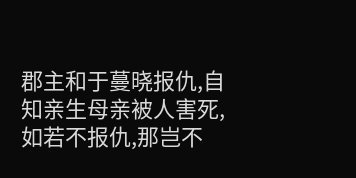郡主和于蔓晓报仇,自知亲生母亲被人害死,如若不报仇,那岂不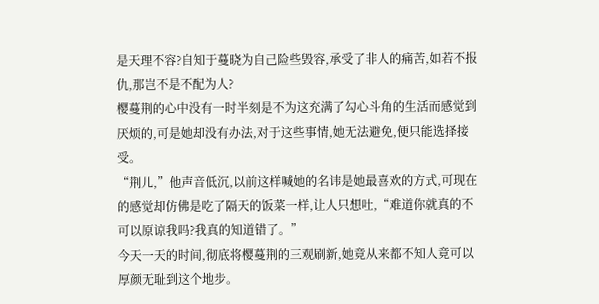是天理不容?自知于蔓晓为自己险些毁容,承受了非人的痛苦,如若不报仇,那岂不是不配为人?
樱蔓荆的心中没有一时半刻是不为这充满了勾心斗角的生活而感觉到厌烦的,可是她却没有办法,对于这些事情,她无法避免,便只能选择接受。
“荆儿,”他声音低沉,以前这样喊她的名讳是她最喜欢的方式,可现在的感觉却仿佛是吃了隔天的饭菜一样,让人只想吐,“难道你就真的不可以原谅我吗?我真的知道错了。”
今天一天的时间,彻底将樱蔓荆的三观刷新,她竟从来都不知人竟可以厚颜无耻到这个地步。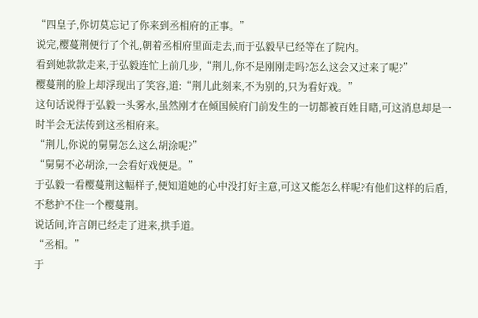“四皇子,你切莫忘记了你来到丞相府的正事。”
说完,樱蔓荆便行了个礼,朝着丞相府里面走去,而于弘毅早已经等在了院内。
看到她款款走来,于弘毅连忙上前几步,“荆儿,你不是刚刚走吗?怎么这会又过来了呢?”
樱蔓荆的脸上却浮现出了笑容,道:“荆儿此刻来,不为别的,只为看好戏。”
这句话说得于弘毅一头雾水,虽然刚才在倾国候府门前发生的一切都被百姓目睹,可这消息却是一时半会无法传到这丞相府来。
“荆儿,你说的舅舅怎么这么胡涂呢?”
“舅舅不必胡涂,一会看好戏便是。”
于弘毅一看樱蔓荆这幅样子,便知道她的心中没打好主意,可这又能怎么样呢?有他们这样的后盾,不愁护不住一个樱蔓荆。
说话间,许言朗已经走了进来,拱手道。
“丞相。”
于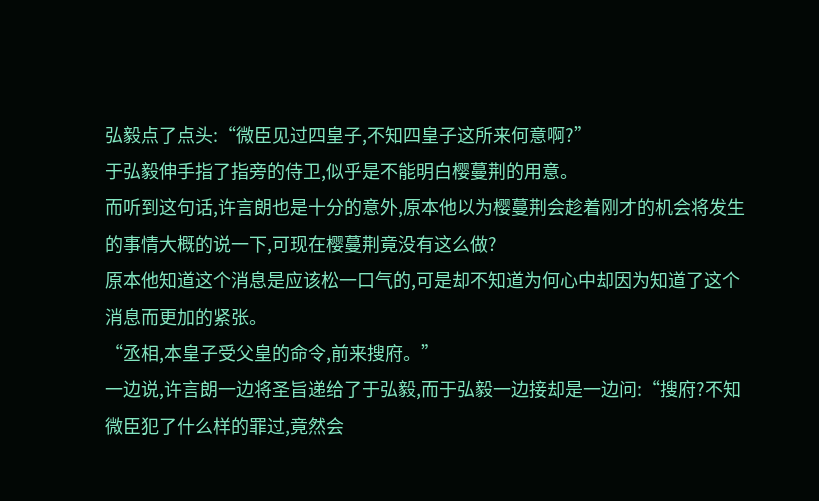弘毅点了点头:“微臣见过四皇子,不知四皇子这所来何意啊?”
于弘毅伸手指了指旁的侍卫,似乎是不能明白樱蔓荆的用意。
而听到这句话,许言朗也是十分的意外,原本他以为樱蔓荆会趁着刚才的机会将发生的事情大概的说一下,可现在樱蔓荆竟没有这么做?
原本他知道这个消息是应该松一口气的,可是却不知道为何心中却因为知道了这个消息而更加的紧张。
“丞相,本皇子受父皇的命令,前来搜府。”
一边说,许言朗一边将圣旨递给了于弘毅,而于弘毅一边接却是一边问:“搜府?不知微臣犯了什么样的罪过,竟然会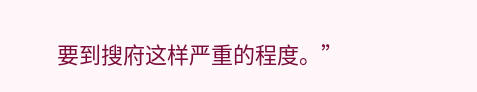要到搜府这样严重的程度。”